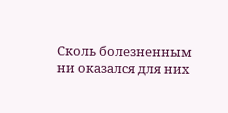Сколь болезненным ни оказался для них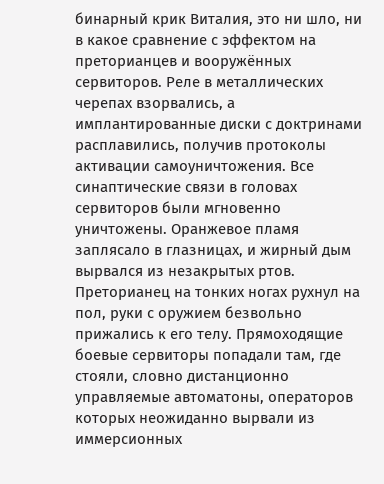бинарный крик Виталия, это ни шло, ни в какое сравнение с эффектом на преторианцев и вооружённых сервиторов. Реле в металлических черепах взорвались, а имплантированные диски с доктринами расплавились, получив протоколы активации самоуничтожения. Все синаптические связи в головах сервиторов были мгновенно уничтожены. Оранжевое пламя заплясало в глазницах, и жирный дым вырвался из незакрытых ртов. Преторианец на тонких ногах рухнул на пол, руки с оружием безвольно прижались к его телу. Прямоходящие боевые сервиторы попадали там, где стояли, словно дистанционно управляемые автоматоны, операторов которых неожиданно вырвали из иммерсионных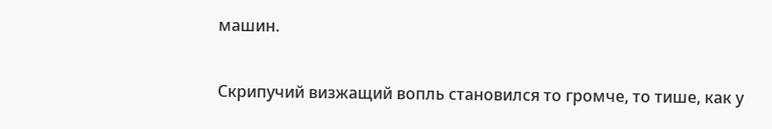машин.

Скрипучий визжащий вопль становился то громче, то тише, как у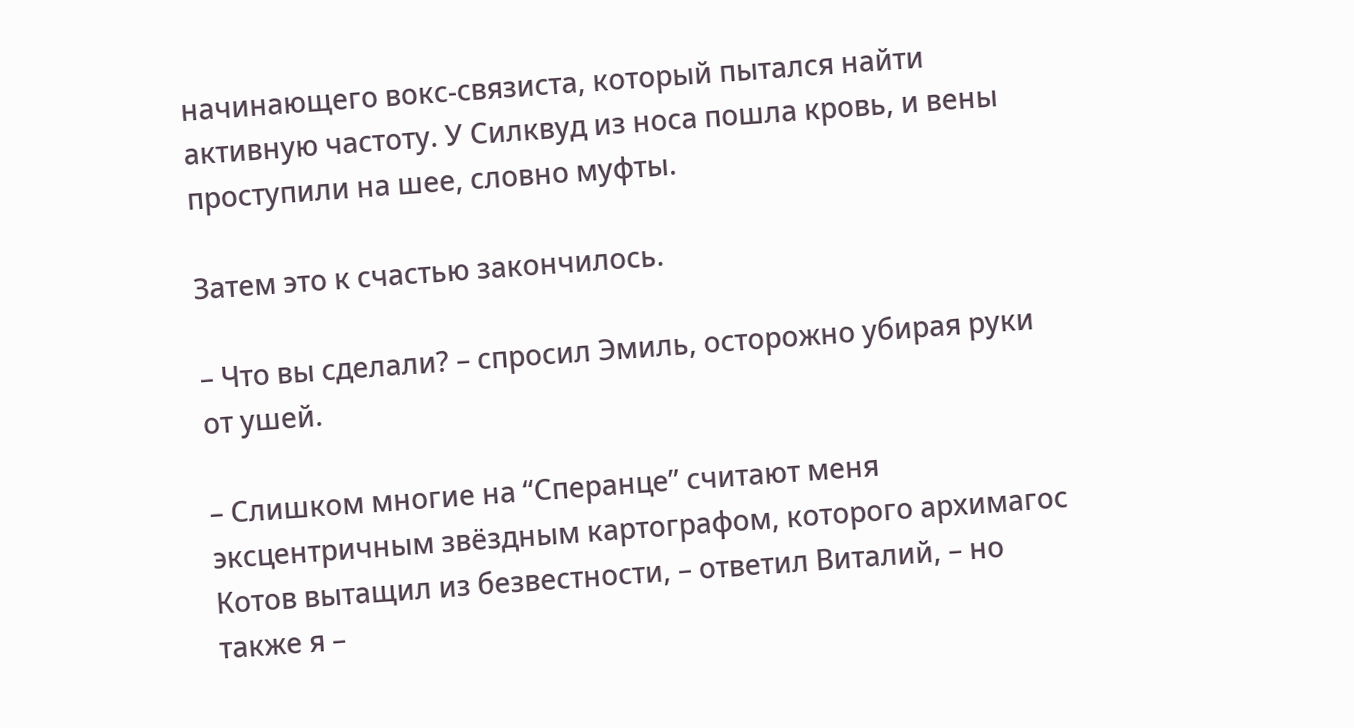начинающего вокс-связиста, который пытался найти активную частоту. У Силквуд из носа пошла кровь, и вены проступили на шее, словно муфты.

Затем это к счастью закончилось.

– Что вы сделали? – спросил Эмиль, осторожно убирая руки от ушей.

– Слишком многие на “Сперанце” считают меня эксцентричным звёздным картографом, которого архимагос Котов вытащил из безвестности, – ответил Виталий, – но также я –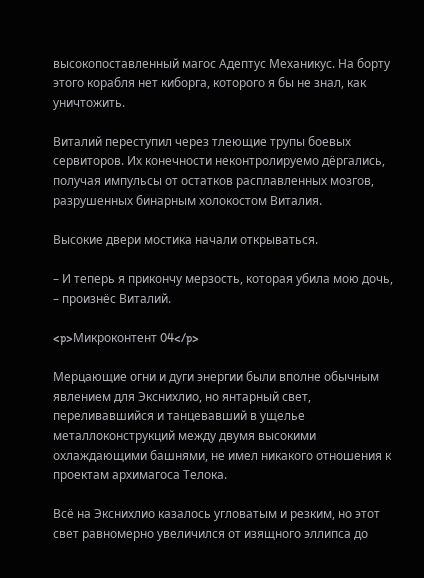высокопоставленный магос Адептус Механикус. На борту этого корабля нет киборга, которого я бы не знал, как уничтожить.

Виталий переступил через тлеющие трупы боевых сервиторов. Их конечности неконтролируемо дёргались, получая импульсы от остатков расплавленных мозгов, разрушенных бинарным холокостом Виталия.

Высокие двери мостика начали открываться.

– И теперь я прикончу мерзость, которая убила мою дочь, – произнёс Виталий.

<p>Микроконтент 04</p>

Мерцающие огни и дуги энергии были вполне обычным явлением для Экснихлио, но янтарный свет, переливавшийся и танцевавший в ущелье металлоконструкций между двумя высокими охлаждающими башнями, не имел никакого отношения к проектам архимагоса Телока.

Всё на Экснихлио казалось угловатым и резким, но этот свет равномерно увеличился от изящного эллипса до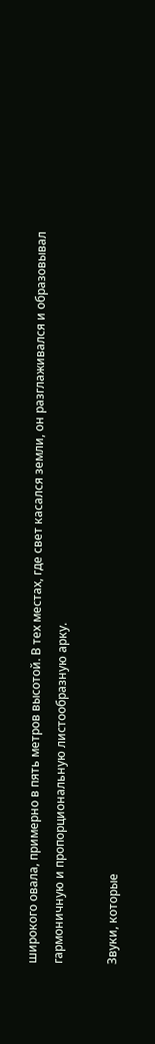широкого овала, примерно в пять метров высотой. В тех местах, где свет касался земли, он разглаживался и образовывал гармоничную и пропорциональную листообразную арку.

Звуки, которые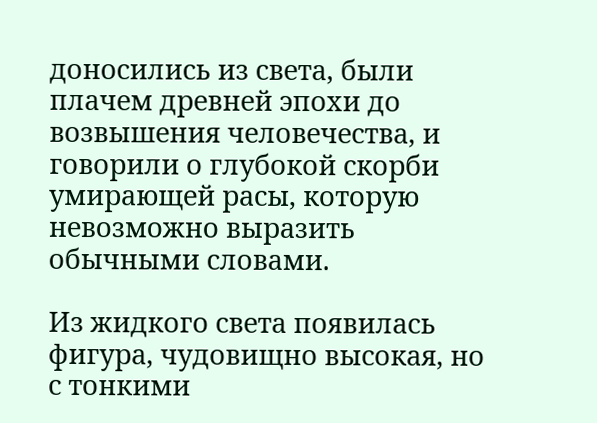доносились из света, были плачем древней эпохи до возвышения человечества, и говорили о глубокой скорби умирающей расы, которую невозможно выразить обычными словами.

Из жидкого света появилась фигура, чудовищно высокая, но с тонкими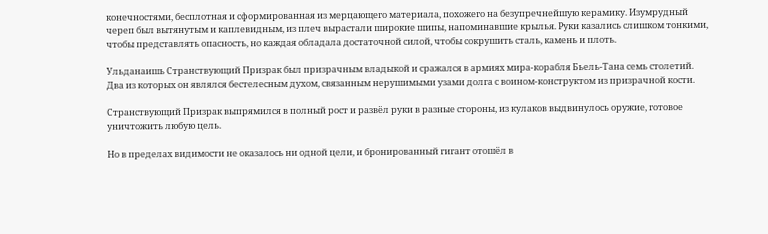конечностями, бесплотная и сформированная из мерцающего материала, похожего на безупречнейшую керамику. Изумрудный череп был вытянутым и каплевидным, из плеч вырастали широкие шипы, напоминавшие крылья. Руки казались слишком тонкими, чтобы представлять опасность, но каждая обладала достаточной силой, чтобы сокрушить сталь, камень и плоть.

Ульданаишь Странствующий Призрак был призрачным владыкой и сражался в армиях мира-корабля Бьель-Тана семь столетий. Два из которых он являлся бестелесным духом, связанным нерушимыми узами долга с воином-конструктом из призрачной кости.

Странствующий Призрак выпрямился в полный рост и развёл руки в разные стороны, из кулаков выдвинулось оружие, готовое уничтожить любую цель.

Но в пределах видимости не оказалось ни одной цели, и бронированный гигант отошёл в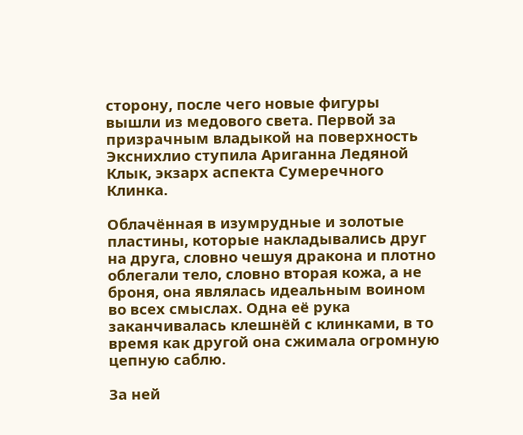сторону, после чего новые фигуры вышли из медового света. Первой за призрачным владыкой на поверхность Экснихлио ступила Ариганна Ледяной Клык, экзарх аспекта Сумеречного Клинка.

Облачённая в изумрудные и золотые пластины, которые накладывались друг на друга, словно чешуя дракона и плотно облегали тело, словно вторая кожа, а не броня, она являлась идеальным воином во всех смыслах. Одна её рука заканчивалась клешнёй с клинками, в то время как другой она сжимала огромную цепную саблю.

За ней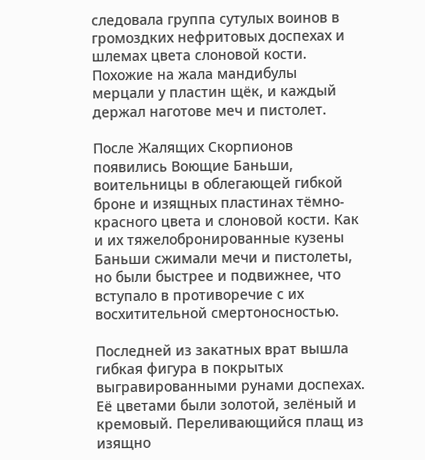следовала группа сутулых воинов в громоздких нефритовых доспехах и шлемах цвета слоновой кости. Похожие на жала мандибулы мерцали у пластин щёк, и каждый держал наготове меч и пистолет.

После Жалящих Скорпионов появились Воющие Баньши, воительницы в облегающей гибкой броне и изящных пластинах тёмно-красного цвета и слоновой кости. Как и их тяжелобронированные кузены Баньши сжимали мечи и пистолеты, но были быстрее и подвижнее, что вступало в противоречие с их восхитительной смертоносностью.

Последней из закатных врат вышла гибкая фигура в покрытых выгравированными рунами доспехах. Её цветами были золотой, зелёный и кремовый. Переливающийся плащ из изящно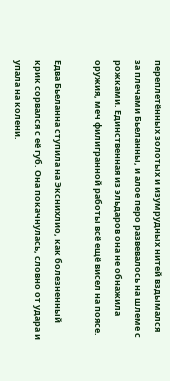переплетённых золотых и изумрудных нитей вздымался за плечами Бьеланны, и алое перо развевалось на шлеме с рожками. Единственная из эльдаров она не обнажила оружия, меч филигранной работы всё ещё висел на поясе.

Едва Бьеланна ступила на Экснихлио, как болезненный крик сорвался с её губ. Она покачнулась, словно от удара и упала на колени.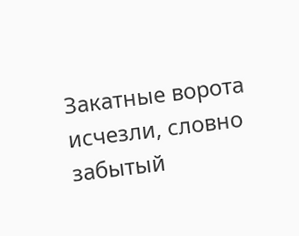Закатные ворота исчезли, словно забытый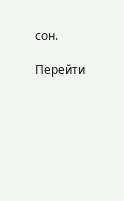сон.

Перейти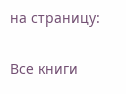на страницу:

Все книги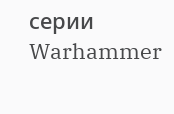серии Warhammer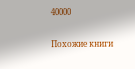40000

Похожие книги